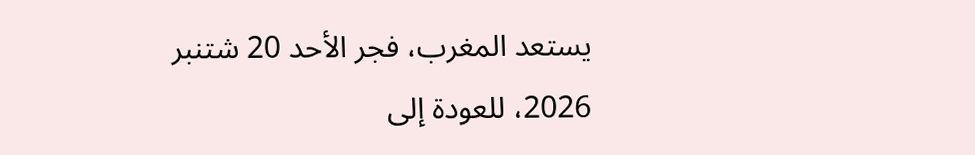يستعد المغرب، فجر الأحد 20 شتنبر 2026، للعودة إلى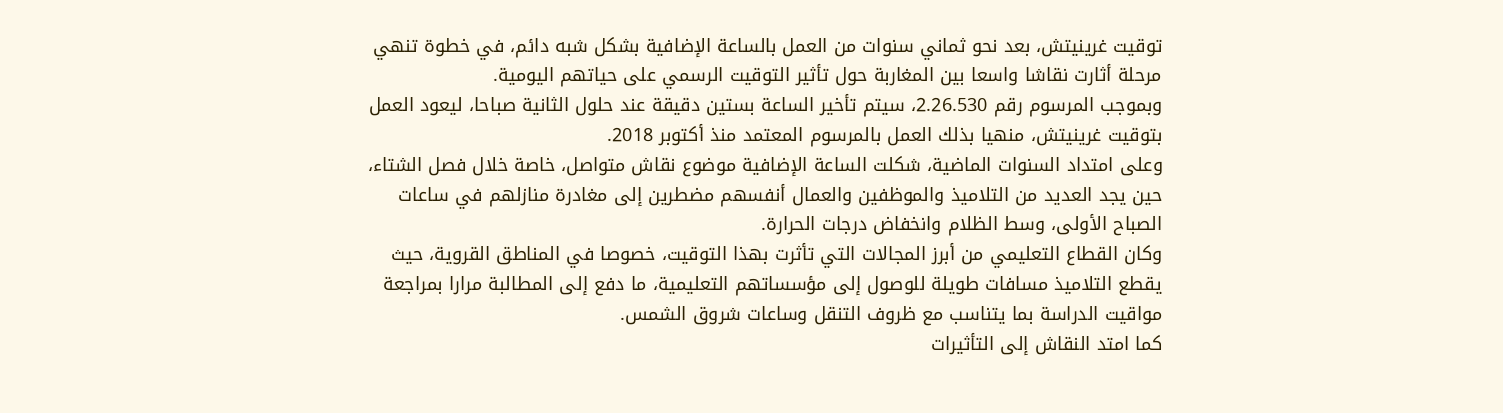توقيت غرينيتش، بعد نحو ثماني سنوات من العمل بالساعة الإضافية بشكل شبه دائم، في خطوة تنهي مرحلة أثارت نقاشا واسعا بين المغاربة حول تأثير التوقيت الرسمي على حياتهم اليومية.
وبموجب المرسوم رقم 2.26.530، سيتم تأخير الساعة بستين دقيقة عند حلول الثانية صباحا، ليعود العمل بتوقيت غرينيتش، منهيا بذلك العمل بالمرسوم المعتمد منذ أكتوبر 2018.
وعلى امتداد السنوات الماضية، شكلت الساعة الإضافية موضوع نقاش متواصل، خاصة خلال فصل الشتاء، حين يجد العديد من التلاميذ والموظفين والعمال أنفسهم مضطرين إلى مغادرة منازلهم في ساعات الصباح الأولى، وسط الظلام وانخفاض درجات الحرارة.
وكان القطاع التعليمي من أبرز المجالات التي تأثرت بهذا التوقيت، خصوصا في المناطق القروية، حيث يقطع التلاميذ مسافات طويلة للوصول إلى مؤسساتهم التعليمية، ما دفع إلى المطالبة مرارا بمراجعة مواقيت الدراسة بما يتناسب مع ظروف التنقل وساعات شروق الشمس.
كما امتد النقاش إلى التأثيرات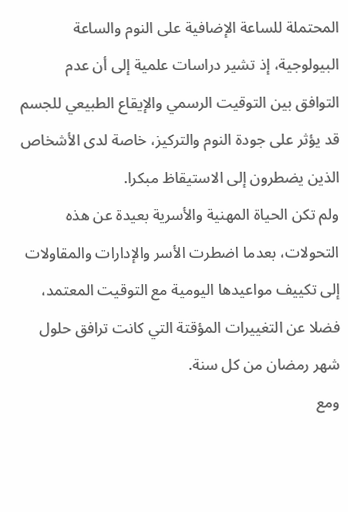المحتملة للساعة الإضافية على النوم والساعة البيولوجية، إذ تشير دراسات علمية إلى أن عدم التوافق بين التوقيت الرسمي والإيقاع الطبيعي للجسم قد يؤثر على جودة النوم والتركيز، خاصة لدى الأشخاص الذين يضطرون إلى الاستيقاظ مبكرا.
ولم تكن الحياة المهنية والأسرية بعيدة عن هذه التحولات، بعدما اضطرت الأسر والإدارات والمقاولات إلى تكييف مواعيدها اليومية مع التوقيت المعتمد، فضلا عن التغييرات المؤقتة التي كانت ترافق حلول شهر رمضان من كل سنة.
ومع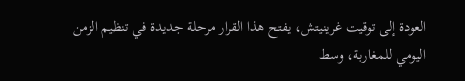العودة إلى توقيت غرينيتش، يفتح هذا القرار مرحلة جديدة في تنظيم الزمن اليومي للمغاربة، وسط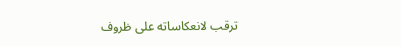ترقب لانعكاساته على ظروف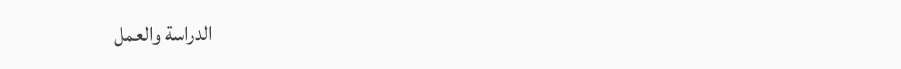الدراسة والعمل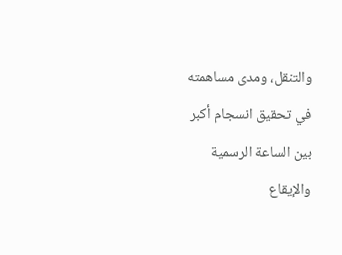والتنقل، ومدى مساهمته في تحقيق انسجام أكبر بين الساعة الرسمية والإيقاع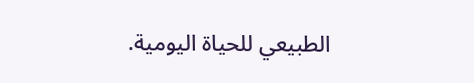الطبيعي للحياة اليومية.